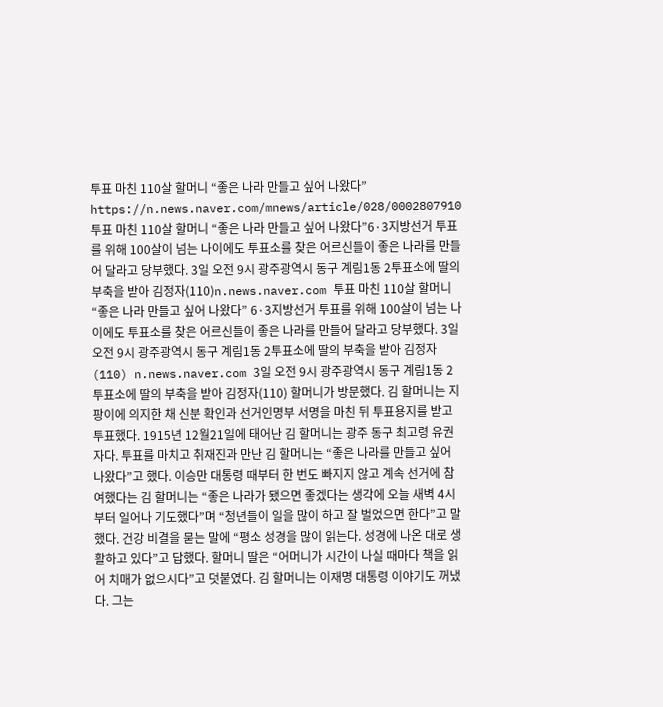투표 마친 110살 할머니 “좋은 나라 만들고 싶어 나왔다”
https://n.news.naver.com/mnews/article/028/0002807910 투표 마친 110살 할머니 “좋은 나라 만들고 싶어 나왔다”6·3지방선거 투표를 위해 100살이 넘는 나이에도 투표소를 찾은 어르신들이 좋은 나라를 만들어 달라고 당부했다. 3일 오전 9시 광주광역시 동구 계림1동 2투표소에 딸의 부축을 받아 김정자(110)n.news.naver.com 투표 마친 110살 할머니 “좋은 나라 만들고 싶어 나왔다” 6·3지방선거 투표를 위해 100살이 넘는 나이에도 투표소를 찾은 어르신들이 좋은 나라를 만들어 달라고 당부했다. 3일 오전 9시 광주광역시 동구 계림1동 2투표소에 딸의 부축을 받아 김정자(110) n.news.naver.com 3일 오전 9시 광주광역시 동구 계림1동 2투표소에 딸의 부축을 받아 김정자(110) 할머니가 방문했다. 김 할머니는 지팡이에 의지한 채 신분 확인과 선거인명부 서명을 마친 뒤 투표용지를 받고 투표했다. 1915년 12월21일에 태어난 김 할머니는 광주 동구 최고령 유권자다. 투표를 마치고 취재진과 만난 김 할머니는 “좋은 나라를 만들고 싶어 나왔다”고 했다. 이승만 대통령 때부터 한 번도 빠지지 않고 계속 선거에 참여했다는 김 할머니는 “좋은 나라가 됐으면 좋겠다는 생각에 오늘 새벽 4시부터 일어나 기도했다”며 “청년들이 일을 많이 하고 잘 벌었으면 한다”고 말했다. 건강 비결을 묻는 말에 “평소 성경을 많이 읽는다. 성경에 나온 대로 생활하고 있다”고 답했다. 할머니 딸은 “어머니가 시간이 나실 때마다 책을 읽어 치매가 없으시다”고 덧붙였다. 김 할머니는 이재명 대통령 이야기도 꺼냈다. 그는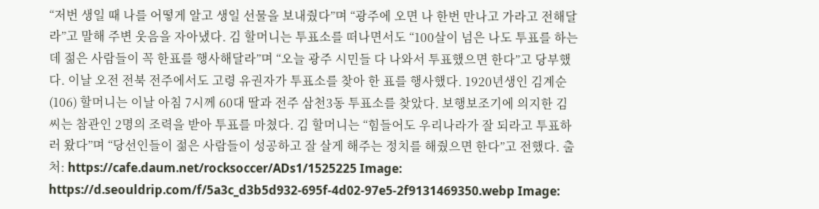“저번 생일 때 나를 어떻게 알고 생일 선물을 보내줬다”며 “광주에 오면 나 한번 만나고 가라고 전해달라”고 말해 주변 웃음을 자아냈다. 김 할머니는 투표소를 떠나면서도 “100살이 넘은 나도 투표를 하는데 젊은 사람들이 꼭 한표를 행사해달라”며 “오늘 광주 시민들 다 나와서 투표했으면 한다”고 당부했다. 이날 오전 전북 전주에서도 고령 유권자가 투표소를 찾아 한 표를 행사했다. 1920년생인 김계순(106) 할머니는 이날 아침 7시께 60대 딸과 전주 삼천3동 투표소를 찾았다. 보행보조기에 의지한 김씨는 참관인 2명의 조력을 받아 투표를 마쳤다. 김 할머니는 “힘들어도 우리나라가 잘 되라고 투표하러 왔다”며 “당선인들이 젊은 사람들이 성공하고 잘 살게 해주는 정치를 해줬으면 한다”고 전했다. 출처: https://cafe.daum.net/rocksoccer/ADs1/1525225 Image: https://d.seouldrip.com/f/5a3c_d3b5d932-695f-4d02-97e5-2f9131469350.webp Image: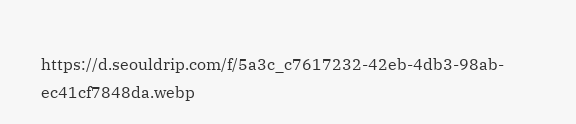https://d.seouldrip.com/f/5a3c_c7617232-42eb-4db3-98ab-ec41cf7848da.webp